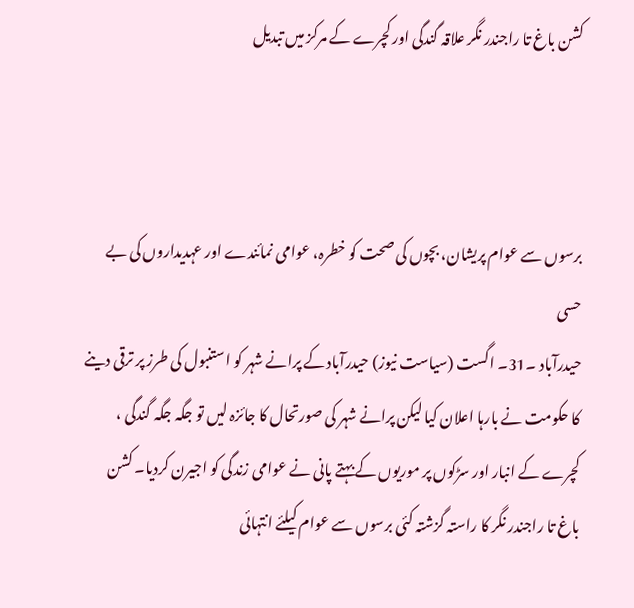کشن باغ تا راجندر نگر علاقہ گندگی اور کچرے کے مرکز میں تبدیل



برسوں سے عوام پریشان، بچوں کی صحت کو خطرہ، عوامی نمائندے اور عہدیداروں کی بے حسی
حیدرآباد ۔31۔ اگست (سیاست نیوز) حیدرآباد کے پرانے شہر کو استنبول کی طرز پر ترقی دینے کا حکومت نے بارہا اعلان کیا لیکن پرانے شہر کی صورتحال کا جائزہ لیں تو جگہ جگہ گندگی ، کچرے کے انبار اور سڑکوں پر موریوں کے بہتے پانی نے عوامی زندگی کو اجیرن کردیا۔ کشن باغ تا راجندر نگر کا راستہ گزشتہ کئی برسوں سے عوام کیلئے انتہائی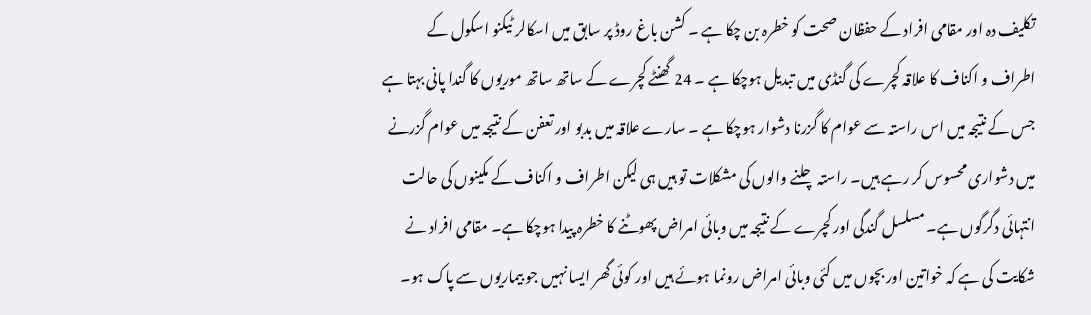تکلیف دہ اور مقامی افراد کے حفظان صحت کو خطرہ بن چکا ہے ۔ کشن باغ روڈ پر سابق میں اسکالر ٹیکنو اسکول کے اطراف و اکناف کا علاقہ کچرے کی گنڈی میں تبدیل ہوچکا ہے ۔ 24 گھنٹے کچرے کے ساتھ ساتھ موریوں کا گندا پانی بہتا ہے جس کے نتیجہ میں اس راستہ سے عوام کا گزرنا دشوار ہوچکا ہے ۔ سارے علاقہ میں بدبو اور تعفن کے نتیجہ میں عوام گزرنے میں دشواری محسوس کر رہے ہیں۔ راستہ چلنے والوں کی مشکلات تو ہیں ہی لیکن اطراف و اکناف کے مکینوں کی حالت انتہائی دگرگوں ہے۔ مسلسل گندگی اور کچرے کے نتیجہ میں وبائی امراض پھوٹنے کا خطرہ پیدا ہوچکا ہے۔ مقامی افراد نے شکایت کی ہے کہ خواتین اور بچوں میں کئی وبائی امراض رونما ہوئے ہیں اور کوئی گھر ایسا نہیں جو بیماریوں سے پاک ہو۔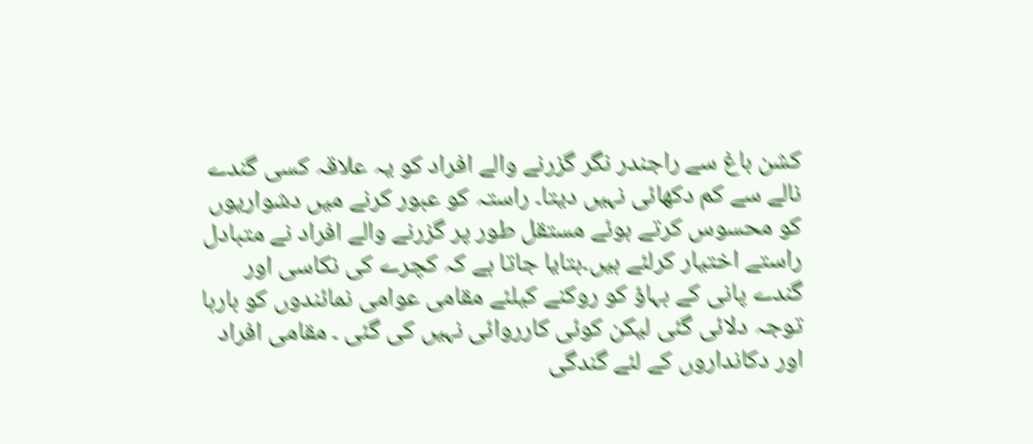کشن باغ سے راجندر نگر گزرنے والے افراد کو یہ علاقہ کسی گندے نالے سے کم دکھائی نہیں دیتا۔ راستہ کو عبور کرنے میں دشواریوں کو محسوس کرتے ہوئے مستقل طور پر گزرنے والے افراد نے متبادل راستے اختیار کرلئے ہیں۔بتایا جاتا ہے کہ کچرے کی نکاسی اور گندے پانی کے بہاؤ کو روکنے کیلئے مقامی عوامی نمائندوں کو بارہا توجہ دلائی گئی لیکن کوئی کارروائی نہیں کی گئی ۔ مقامی افراد اور دکانداروں کے لئے گندگی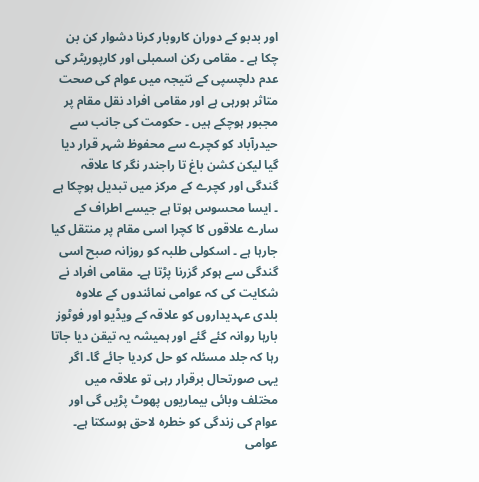اور بدبو کے دوران کاروبار کرنا دشوار کن بن چکا ہے ۔ مقامی رکن اسمبلی اور کارپوریٹر کی عدم دلچسپی کے نتیجہ میں عوام کی صحت متاثر ہورہی ہے اور مقامی افراد نقل مقام پر مجبور ہوچکے ہیں ۔ حکومت کی جانب سے حیدرآباد کو کچرے سے محفوظ شہر قرار دیا گیا لیکن کشن باغ تا راجندر نگر کا علاقہ گندگی اور کچرے کے مرکز میں تبدیل ہوچکا ہے ۔ ایسا محسوس ہوتا ہے جیسے اطراف کے سارے علاقوں کا کچرا اسی مقام پر منتقل کیا جارہا ہے ۔ اسکولی طلبہ کو روزانہ صبح اسی گندگی سے ہوکر گزرنا پڑتا ہے۔ مقامی افراد نے شکایت کی کہ عوامی نمائندوں کے علاوہ بلدی عہدیداروں کو علاقہ کے ویڈیو اور فوٹوز بارہا روانہ کئے گئے اور ہمیشہ یہ تیقن دیا جاتا رہا کہ جلد مسئلہ کو حل کردیا جائے گا۔ اگر یہی صورتحال برقرار رہی تو علاقہ میں مختلف وبائی بیماریوں پھوٹ پڑیں گی اور عوام کی زندگی کو خطرہ لاحق ہوسکتا ہے۔ عوامی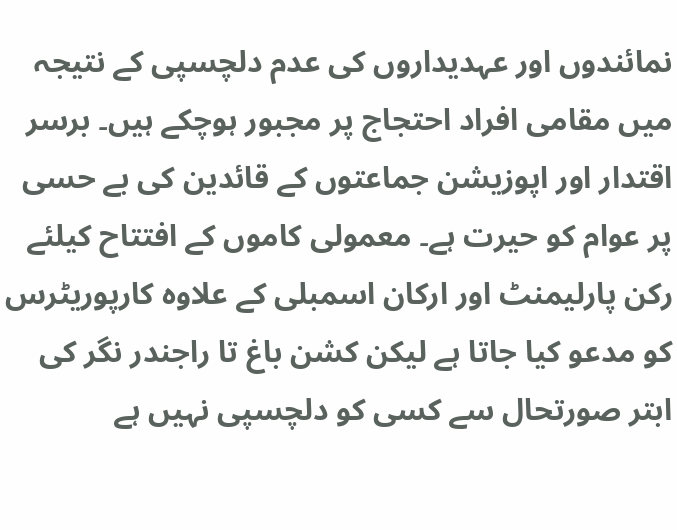نمائندوں اور عہدیداروں کی عدم دلچسپی کے نتیجہ میں مقامی افراد احتجاج پر مجبور ہوچکے ہیں۔ برسر اقتدار اور اپوزیشن جماعتوں کے قائدین کی بے حسی پر عوام کو حیرت ہے۔ معمولی کاموں کے افتتاح کیلئے رکن پارلیمنٹ اور ارکان اسمبلی کے علاوہ کارپوریٹرس کو مدعو کیا جاتا ہے لیکن کشن باغ تا راجندر نگر کی ابتر صورتحال سے کسی کو دلچسپی نہیں ہے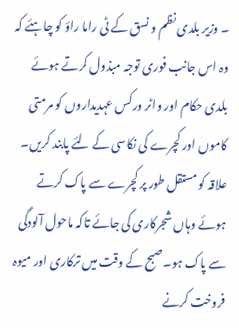۔ وزیر بلدی نظم و نسق کے ٹی راما راؤ کو چاہئے کہ وہ اس جانب فوری توجہ مبذول کرتے ہوئے بلدی حکام اور واٹر ورکس عہدیداروں کو مرمتی کاموں اور کچرے کی نکاسی کے لئے پابند کریں۔ علاقہ کو مستقل طور پر کچرے سے پاک کرتے ہوئے وہاں شجرکاری کی جائے تاکہ ماحول آلودگی سے پاک ہو۔صبح کے وقت میں ترکاری اور میوہ فروخت کرنے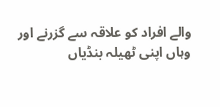والے افراد کو علاقہ سے گزرنے اور وہاں اپنی ٹھیلہ بنڈیاں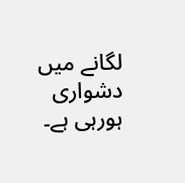لگانے میں دشواری ہورہی ہے۔